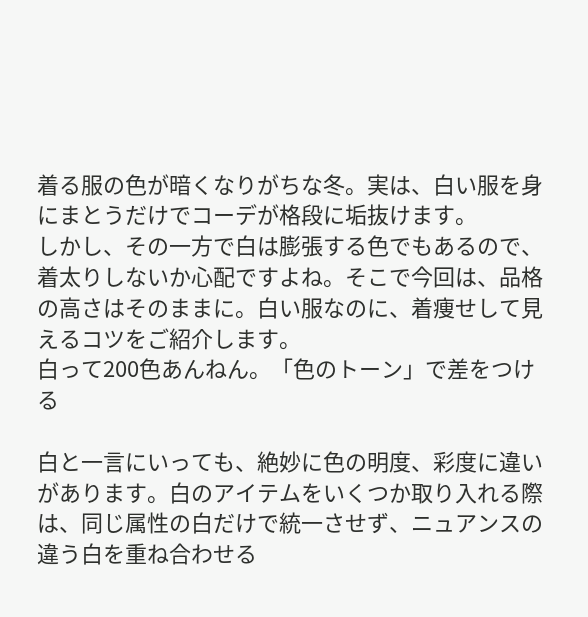着る服の色が暗くなりがちな冬。実は、白い服を身にまとうだけでコーデが格段に垢抜けます。
しかし、その一方で白は膨張する色でもあるので、着太りしないか心配ですよね。そこで今回は、品格の高さはそのままに。白い服なのに、着痩せして見えるコツをご紹介します。
白って200色あんねん。「色のトーン」で差をつける

白と一言にいっても、絶妙に色の明度、彩度に違いがあります。白のアイテムをいくつか取り入れる際は、同じ属性の白だけで統一させず、ニュアンスの違う白を重ね合わせる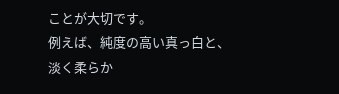ことが大切です。
例えば、純度の高い真っ白と、淡く柔らか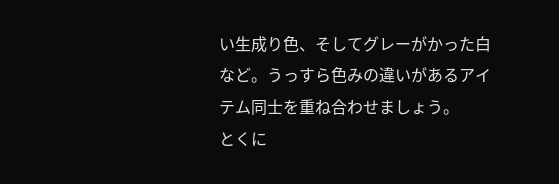い生成り色、そしてグレーがかった白など。うっすら色みの違いがあるアイテム同士を重ね合わせましょう。
とくに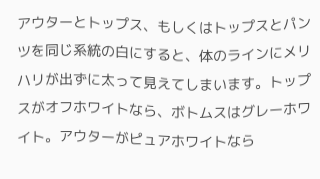アウターとトップス、もしくはトップスとパンツを同じ系統の白にすると、体のラインにメリハリが出ずに太って見えてしまいます。トップスがオフホワイトなら、ボトムスはグレーホワイト。アウターがピュアホワイトなら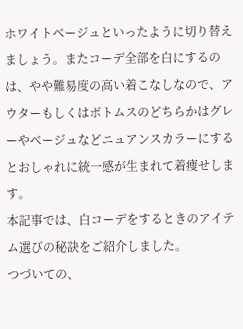ホワイトベージュといったように切り替えましょう。またコーデ全部を白にするのは、やや難易度の高い着こなしなので、アウターもしくはボトムスのどちらかはグレーやベージュなどニュアンスカラーにするとおしゃれに統一感が生まれて着痩せします。
本記事では、白コーデをするときのアイテム選びの秘訣をご紹介しました。
つづいての、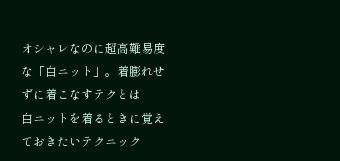オシャレなのに超高難易度な「白ニット」。着膨れせずに着こなすテクとは
白ニットを着るときに覚えておきたいテクニック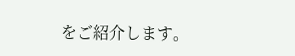をご紹介します。